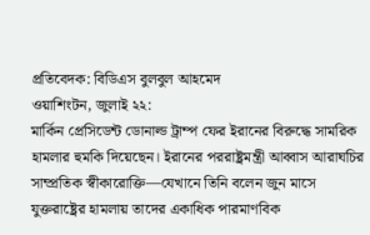প্রতিবেদক: বিডিএস বুলবুল আহমেদ
ওয়াশিংটন, জুলাই ২২:
মার্কিন প্রেসিডেন্ট ডোনাল্ড ট্রাম্প ফের ইরানের বিরুদ্ধে সামরিক হামলার হুমকি দিয়েছেন। ইরানের পররাষ্ট্রমন্ত্রী আব্বাস আরাঘচির সাম্প্রতিক স্বীকারোক্তি—যেখানে তিনি বলেন জুন মাসে যুক্তরাষ্ট্রের হামলায় তাদের একাধিক পারমাণবিক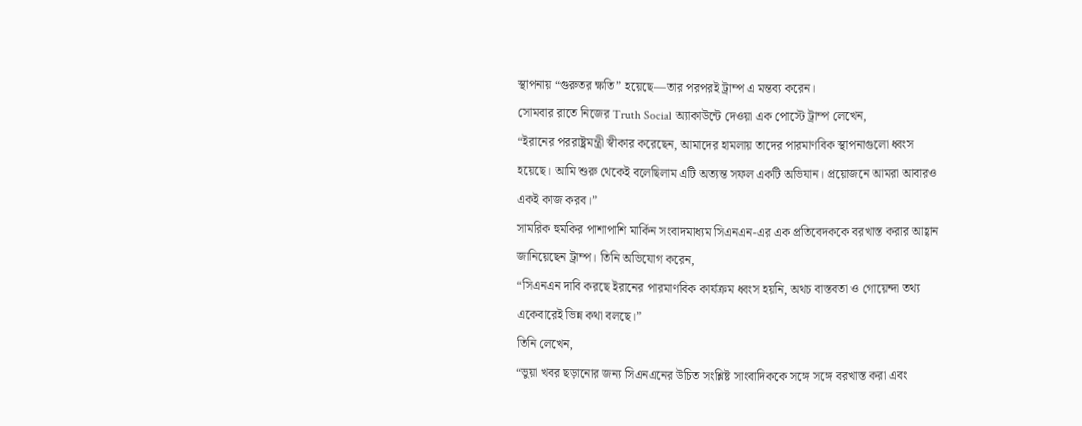স্থাপনায় “গুরুতর ক্ষতি” হয়েছে—তার পরপরই ট্রাম্প এ মন্তব্য করেন।
সোমবার রাতে নিজের Truth Social অ্যাকাউন্টে দেওয়া এক পোস্টে ট্রাম্প লেখেন,
“ইরানের পররাষ্ট্রমন্ত্রী স্বীকার করেছেন, আমাদের হামলায় তাদের পারমাণবিক স্থাপনাগুলো ধ্বংস হয়েছে। আমি শুরু থেকেই বলেছিলাম এটি অত্যন্ত সফল একটি অভিযান। প্রয়োজনে আমরা আবারও একই কাজ করব।”
সামরিক হুমকির পাশাপাশি মার্কিন সংবাদমাধ্যম সিএনএন-এর এক প্রতিবেদককে বরখাস্ত করার আহ্বান জানিয়েছেন ট্রাম্প। তিনি অভিযোগ করেন,
“সিএনএন দাবি করছে ইরানের পারমাণবিক কার্যক্রম ধ্বংস হয়নি, অথচ বাস্তবতা ও গোয়েন্দা তথ্য একেবারেই ভিন্ন কথা বলছে।”
তিনি লেখেন,
“ভুয়া খবর ছড়ানোর জন্য সিএনএনের উচিত সংশ্লিষ্ট সাংবাদিককে সঙ্গে সঙ্গে বরখাস্ত করা এবং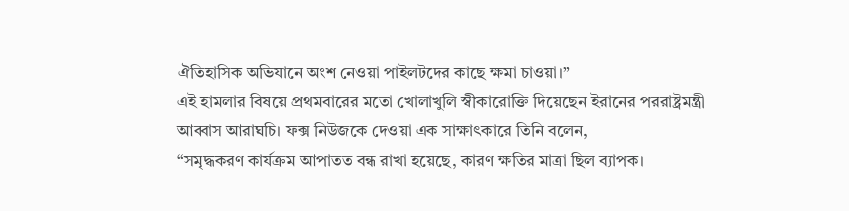ঐতিহাসিক অভিযানে অংশ নেওয়া পাইলটদের কাছে ক্ষমা চাওয়া।”
এই হামলার বিষয়ে প্রথমবারের মতো খোলাখুলি স্বীকারোক্তি দিয়েছেন ইরানের পররাষ্ট্রমন্ত্রী আব্বাস আরাঘচি। ফক্স নিউজকে দেওয়া এক সাক্ষাৎকারে তিনি বলেন,
“সমৃদ্ধকরণ কার্যক্রম আপাতত বন্ধ রাখা হয়েছে, কারণ ক্ষতির মাত্রা ছিল ব্যাপক।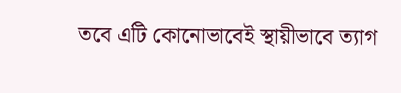তবে এটি কোনোভাবেই স্থায়ীভাবে ত্যাগ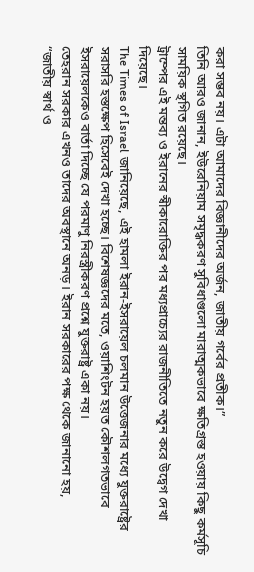করা সম্ভব নয়। এটা আমাদের বিজ্ঞানীদের অর্জন, জাতীয় গর্বের প্রতীক।”
তিনি আরও জানান, ইউরেনিয়াম সমৃদ্ধকরণ সুবিধাগুলো মারাত্মকভাবে ক্ষতিগ্রস্ত হওয়ায় কিছু কর্মসূচি সাময়িক স্থগিত রয়েছে।
ট্রাম্পের এই মন্তব্য ও ইরানের স্বীকারোক্তির পর মধ্যপ্রাচ্যের রাজনীতিতে নতুন করে উদ্বেগ দেখা দিয়েছে।
The Times of Israel জানিয়েছে, এই হামলা ইরান-ইসরায়েল চলমান উত্তেজনার মধ্যে যুক্তরাষ্ট্রের সরাসরি হস্তক্ষেপ হিসেবেই দেখা হচ্ছে। বিশেষজ্ঞদের মতে, ওয়াশিংটন হয়ত কৌশলগতভাবে ইসরায়েলকেও বার্তা দিচ্ছে যে পরমাণু নিরস্ত্রীকরণ প্রশ্নে যুক্তরাষ্ট্র একা নয়।
তেহরান সরকার এখনও তাদের অবস্থানে অনড়। ইরান সরকারের পক্ষ থেকে জানানো হয়,
“জাতীয় স্বার্থ ও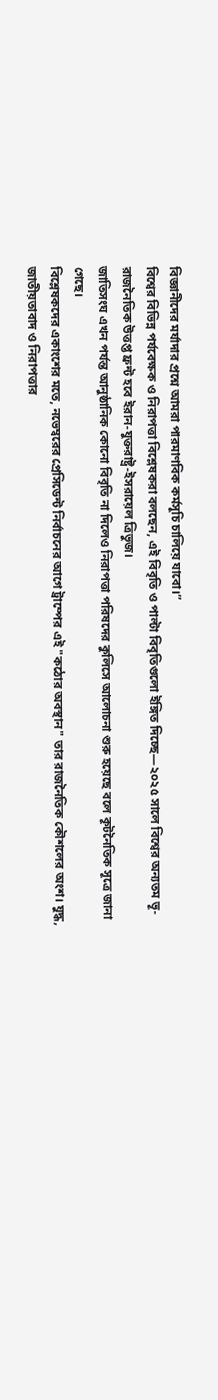বিজ্ঞানীদের মর্যাদার প্রশ্নে আমরা পারমাণবিক কর্মসূচি চালিয়ে যাবো।”
বিশ্বের বিভিন্ন পর্যবেক্ষক ও নিরাপত্তা বিশ্লেষকরা বলছেন, এই বিবৃতি ও পাল্টা বিবৃতিগুলো ইঙ্গিত দিচ্ছে—২০২৫ সালে বিশ্বের অন্যতম ভূ-রাজনৈতিক উত্তপ্ত ফ্রন্ট হবে ইরান-যুক্তরাষ্ট্র-ইসরায়েল ত্রিভুজ।
জাতিসংঘ এখন পর্যন্ত আনুষ্ঠানিক কোনো বিবৃতি না দিলেও নিরাপত্তা পরিষদের কুলিসে আলোচনা শুরু হয়েছে বলে কূটনৈতিক সূত্রে জানা গেছে।
বিশ্লেষকদের একাংশের মতে, নভেম্বরের প্রেসিডেন্ট নির্বাচনের আগে ট্রাম্পের এই "কঠোর অবস্থান" তার রাজনৈতিক কৌশলের অংশ। যুদ্ধ, জাতীয়তাবাদ ও নিরাপত্তার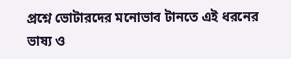প্রশ্নে ভোটারদের মনোভাব টানতে এই ধরনের ভাষ্য ও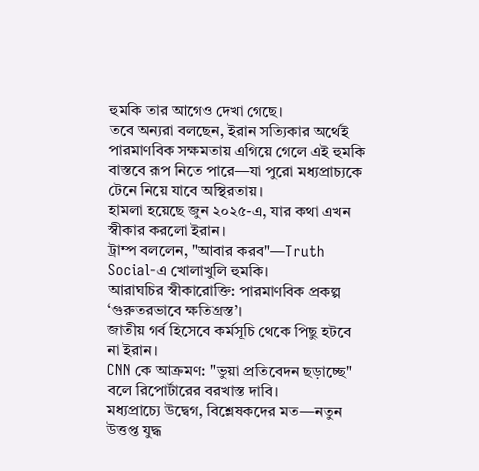হুমকি তার আগেও দেখা গেছে।
তবে অন্যরা বলছেন, ইরান সত্যিকার অর্থেই পারমাণবিক সক্ষমতায় এগিয়ে গেলে এই হুমকি বাস্তবে রূপ নিতে পারে—যা পুরো মধ্যপ্রাচ্যকে টেনে নিয়ে যাবে অস্থিরতায়।
হামলা হয়েছে জুন ২০২৫-এ, যার কথা এখন স্বীকার করলো ইরান।
ট্রাম্প বললেন, "আবার করব"—Truth Social-এ খোলাখুলি হুমকি।
আরাঘচির স্বীকারোক্তি: পারমাণবিক প্রকল্প ‘গুরুতরভাবে ক্ষতিগ্রস্ত’।
জাতীয় গর্ব হিসেবে কর্মসূচি থেকে পিছু হটবে না ইরান।
CNN কে আক্রমণ: "ভুয়া প্রতিবেদন ছড়াচ্ছে" বলে রিপোর্টারের বরখাস্ত দাবি।
মধ্যপ্রাচ্যে উদ্বেগ, বিশ্লেষকদের মত—নতুন উত্তপ্ত যুদ্ধ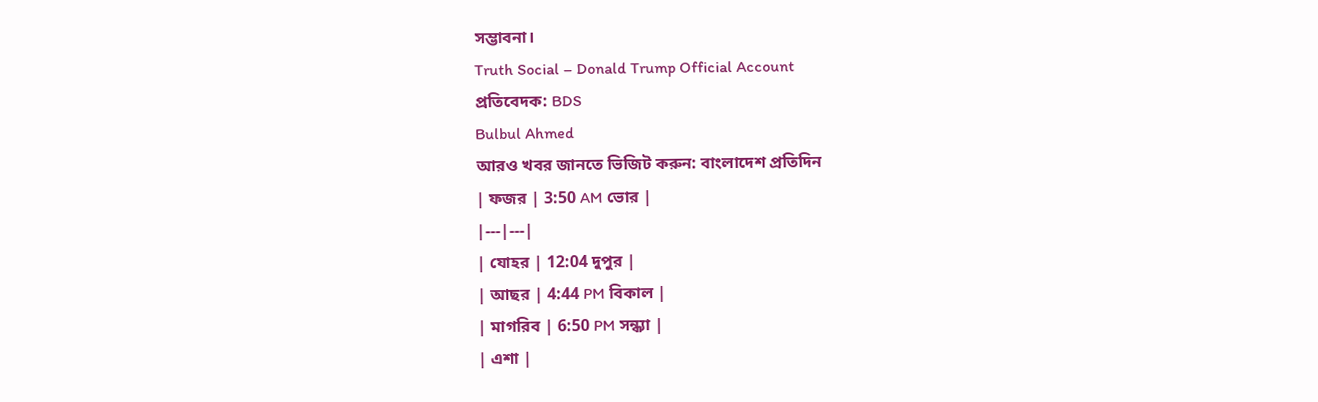সম্ভাবনা।
Truth Social – Donald Trump Official Account
প্রতিবেদক: BDS
Bulbul Ahmed
আরও খবর জানতে ভিজিট করুন: বাংলাদেশ প্রতিদিন
| ফজর | 3:50 AM ভোর |
|---|---|
| যোহর | 12:04 দুপুর |
| আছর | 4:44 PM বিকাল |
| মাগরিব | 6:50 PM সন্ধ্যা |
| এশা |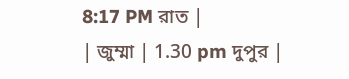8:17 PM রাত |
| জুম্মা | 1.30 pm দুপুর |